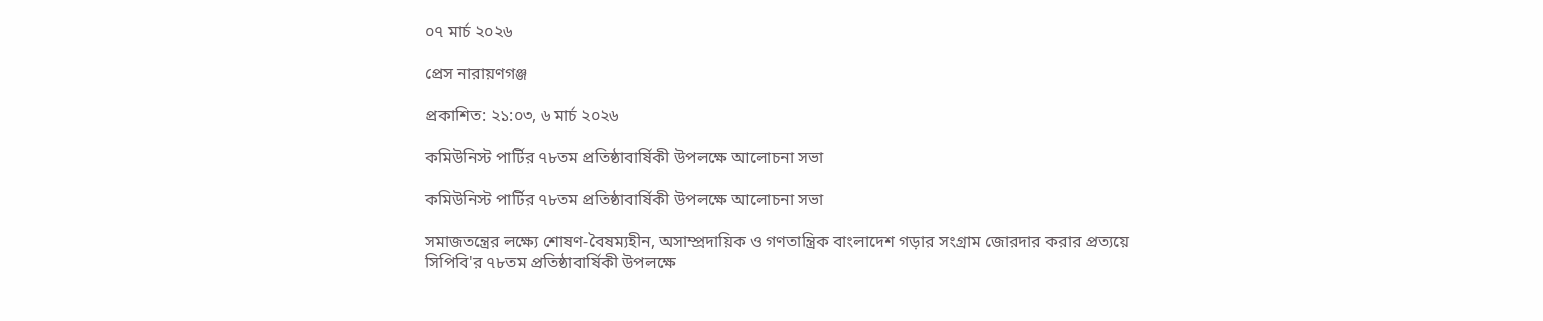০৭ মার্চ ২০২৬

প্রেস নারায়ণগঞ্জ

প্রকাশিত: ২১:০৩, ৬ মার্চ ২০২৬

কমিউনিস্ট পার্টির ৭৮তম প্রতিষ্ঠাবার্ষিকী উপলক্ষে আলোচনা সভা

কমিউনিস্ট পার্টির ৭৮তম প্রতিষ্ঠাবার্ষিকী উপলক্ষে আলোচনা সভা

সমাজতন্ত্রের লক্ষ্যে শোষণ-বৈষম্যহীন, অসাম্প্রদায়িক ও গণতান্ত্রিক বাংলাদেশ গড়ার সংগ্রাম জোরদার করার প্রত্যয়ে সিপিবি'র ৭৮তম প্রতিষ্ঠাবার্ষিকী উপলক্ষে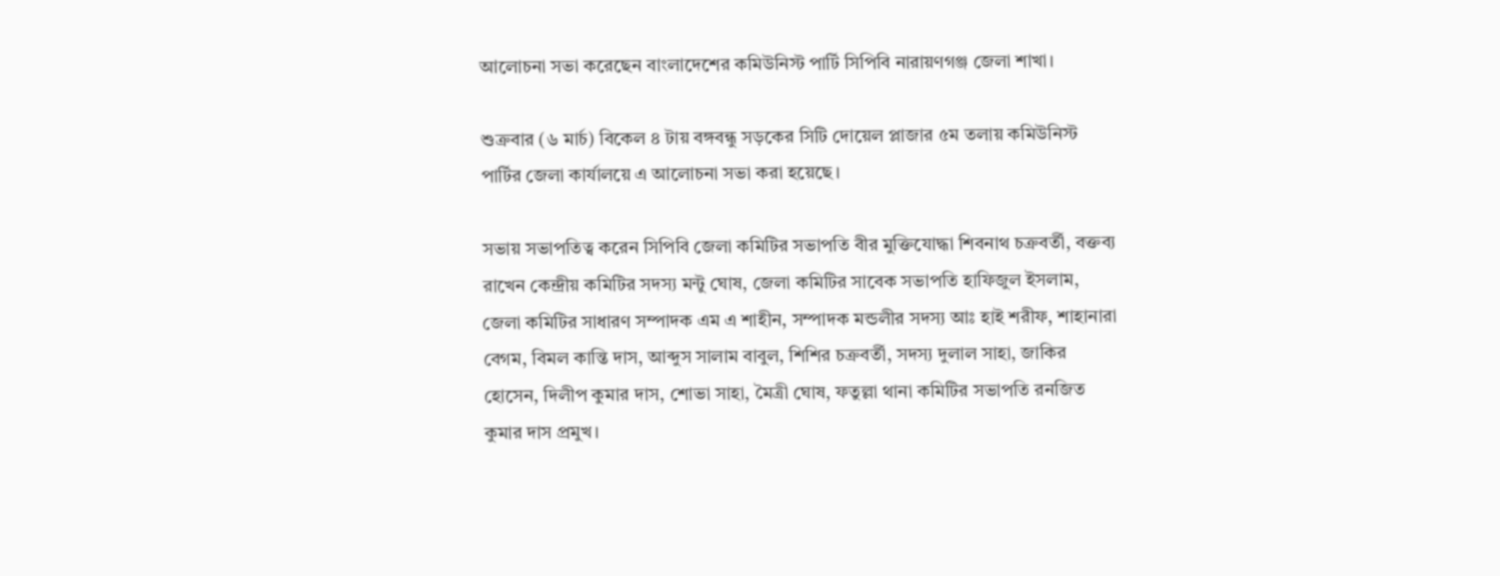আলোচনা সভা করেছেন বাংলাদেশের কমিউনিস্ট পার্টি সিপিবি নারায়ণগঞ্জ জেলা শাখা।

শুক্রবার (৬ মার্চ) বিকেল ৪ টায় বঙ্গবন্ধু সড়কের সিটি দোয়েল প্লাজার ৫ম তলায় কমিউনিস্ট পার্টির জেলা কার্যালয়ে এ আলোচনা সভা করা হয়েছে।

সভায় সভাপতিত্ব করেন সিপিবি জেলা কমিটির সভাপতি বীর মুক্তিযোদ্ধা শিবনাথ চক্রবর্তী, বক্তব্য রাখেন কেন্দ্রীয় কমিটির সদস্য মন্টু ঘোষ, জেলা কমিটির সাবেক সভাপতি হাফিজুল ইসলাম, জেলা কমিটির সাধারণ সম্পাদক এম এ শাহীন, সম্পাদক মন্ডলীর সদস্য আঃ হাই শরীফ, শাহানারা বেগম, বিমল কান্তি দাস, আব্দুস সালাম বাবুল, শিশির চক্রবর্তী, সদস্য দুলাল সাহা, জাকির হোসেন, দিলীপ কুমার দাস, শোভা সাহা, মৈত্রী ঘোষ, ফতুল্লা থানা কমিটির সভাপতি রনজিত কুমার দাস প্রমুখ।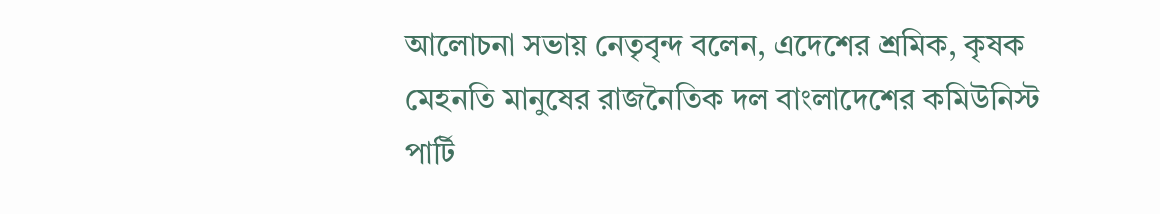আলোচনা সভায় নেতৃবৃন্দ বলেন, এদেশের শ্রমিক, কৃষক মেহনতি মানুষের রাজনৈতিক দল বাংলাদেশের কমিউনিস্ট পার্টি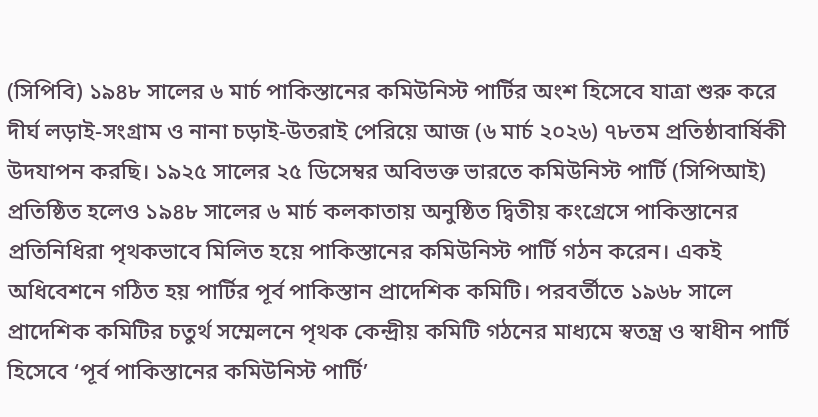(সিপিবি) ১৯৪৮ সালের ৬ মার্চ পাকিস্তানের কমিউনিস্ট পার্টির অংশ হিসেবে যাত্রা শুরু করে দীর্ঘ লড়াই-সংগ্রাম ও নানা চড়াই-উতরাই পেরিয়ে আজ (৬ মার্চ ২০২৬) ৭৮তম প্রতিষ্ঠাবার্ষিকী উদযাপন করছি। ১৯২৫ সালের ২৫ ডিসেম্বর অবিভক্ত ভারতে কমিউনিস্ট পার্টি (সিপিআই) প্রতিষ্ঠিত হলেও ১৯৪৮ সালের ৬ মার্চ কলকাতায় অনুষ্ঠিত দ্বিতীয় কংগ্রেসে পাকিস্তানের প্রতিনিধিরা পৃথকভাবে মিলিত হয়ে পাকিস্তানের কমিউনিস্ট পার্টি গঠন করেন। একই অধিবেশনে গঠিত হয় পার্টির পূর্ব পাকিস্তান প্রাদেশিক কমিটি। পরবর্তীতে ১৯৬৮ সালে প্রাদেশিক কমিটির চতুর্থ সম্মেলনে পৃথক কেন্দ্রীয় কমিটি গঠনের মাধ্যমে স্বতন্ত্র ও স্বাধীন পার্টি হিসেবে ‘পূর্ব পাকিস্তানের কমিউনিস্ট পার্টি’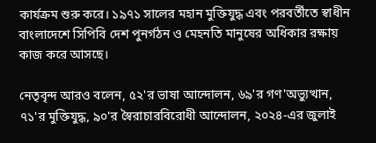কার্যক্রম শুরু করে। ১৯৭১ সালের মহান মুক্তিযুদ্ধ এবং পরবর্তীতে স্বাধীন বাংলাদেশে সিপিবি দেশ পুনর্গঠন ও মেহনতি মানুষের অধিকার রক্ষায় কাজ করে আসছে।

নেতৃবৃন্দ আরও বলেন, ৫২'র ভাষা আন্দোলন, ৬৯'র গণ'অভ্যুত্থান, ৭১'র মুক্তিযুদ্ধ, ৯০'র স্বৈরাচারবিরোধী আন্দোলন, ২০২৪-এর জুলাই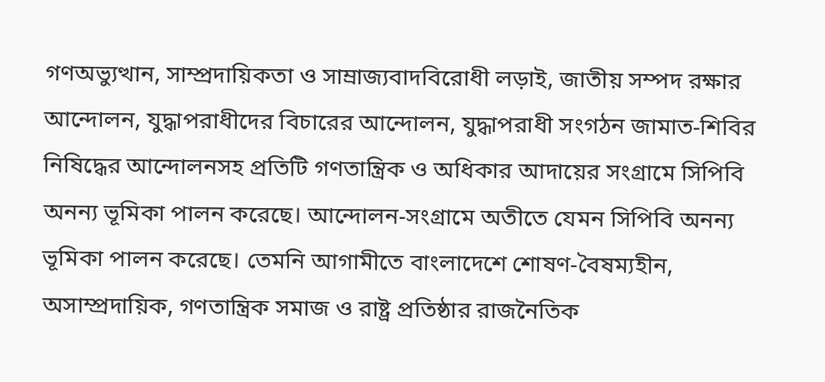গণঅভ্যুত্থান, সাম্প্রদায়িকতা ও সাম্রাজ্যবাদবিরোধী লড়াই, জাতীয় সম্পদ রক্ষার আন্দোলন, যুদ্ধাপরাধীদের বিচারের আন্দোলন, যুদ্ধাপরাধী সংগঠন জামাত-শিবির নিষিদ্ধের আন্দোলনসহ প্রতিটি গণতান্ত্রিক ও অধিকার আদায়ের সংগ্রামে সিপিবি অনন্য ভূমিকা পালন করেছে। আন্দোলন-সংগ্রামে অতীতে যেমন সিপিবি অনন্য ভূমিকা পালন করেছে। তেমনি আগামীতে বাংলাদেশে শোষণ-বৈষম্যহীন, অসাম্প্রদায়িক, গণতান্ত্রিক সমাজ ও রাষ্ট্র প্রতিষ্ঠার রাজনৈতিক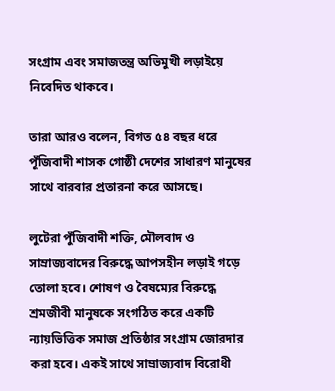সংগ্রাম এবং সমাজতন্ত্র অভিমুখী লড়াইয়ে নিবেদিত থাকবে।

তারা আরও বলেন, বিগত ৫৪ বছর ধরে পূঁজিবাদী শাসক গোষ্ঠী দেশের সাধারণ মানুষের সাথে বারবার প্রতারনা করে আসছে।

লুটেরা পুঁজিবাদী শক্তি, মৌলবাদ ও সাম্রাজ্যবাদের বিরুদ্ধে আপসহীন লড়াই গড়ে তোলা হবে। শোষণ ও বৈষম্যের বিরুদ্ধে শ্রমজীবী মানুষকে সংগঠিত করে একটি ন্যায়ভিত্তিক সমাজ প্রতিষ্ঠার সংগ্রাম জোরদার করা হবে। একই সাথে সাম্রাজ্যবাদ বিরোধী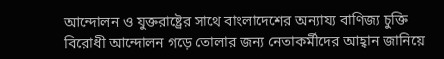আন্দোলন ও যুক্তরাষ্ট্রের সাথে বাংলাদেশের অন্যায্য বাণিজ্য চুক্তি বিরোধী আন্দোলন গড়ে তোলার জন্য নেতাকর্মীদের আহ্বান জানিয়ে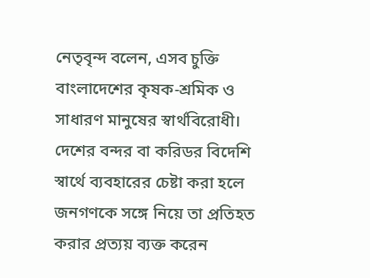নেতৃবৃন্দ বলেন, এসব চুক্তি বাংলাদেশের কৃষক-শ্রমিক ও সাধারণ মানুষের স্বার্থবিরোধী। দেশের বন্দর বা করিডর বিদেশি স্বার্থে ব্যবহারের চেষ্টা করা হলে জনগণকে সঙ্গে নিয়ে তা প্রতিহত করার প্রত্যয় ব্যক্ত করেন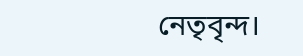নেতৃবৃন্দ।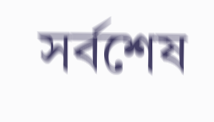সর্বশেষ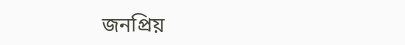জনপ্রিয়